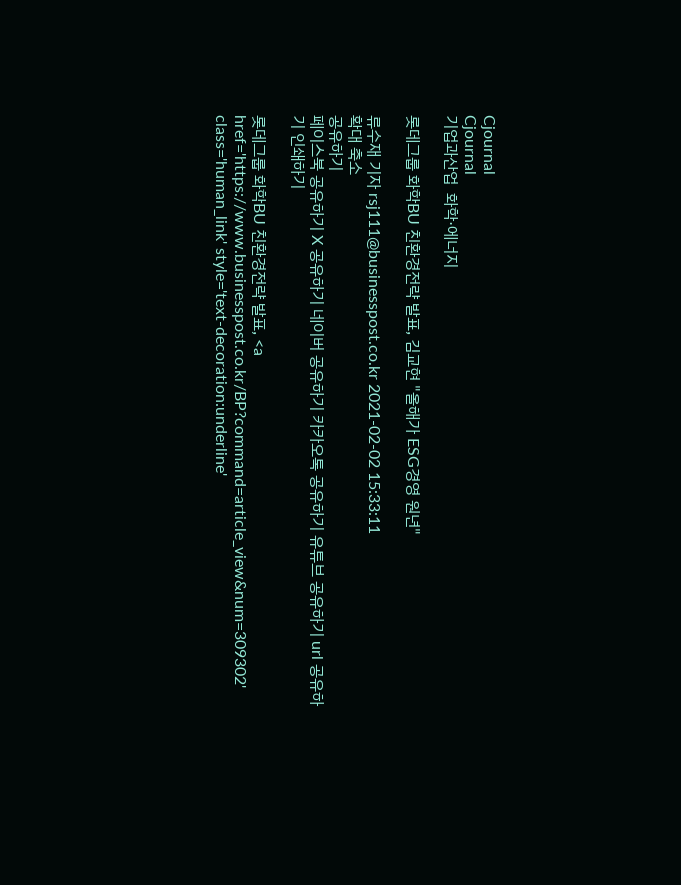Cjournal
Cjournal
기업과산업  화학·에너지

롯데그룹 화학BU 친환경전략 발표, 김교현 "올해가 ESG경영 원년"

류수재 기자 rsj111@businesspost.co.kr 2021-02-02 15:33:11
확대 축소
공유하기
페이스북 공유하기 X 공유하기 네이버 공유하기 카카오톡 공유하기 유튜브 공유하기 url 공유하기 인쇄하기

롯데그룹 화학BU 친환경전략 발표, <a href='https://www.businesspost.co.kr/BP?command=article_view&num=309302' class='human_link' style='text-decoration:underline'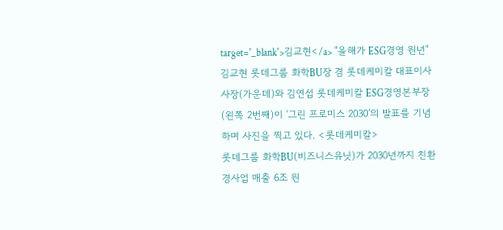target='_blank'>김교현</a> "올해가 ESG경영 원년"
김교현 롯데그룹 화학BU장 겸 롯데케미칼 대표이사 사장(가운데)와 김연섭 롯데케미칼 ESG경영본부장(왼쪽 2번째)이 ‘그린 프로미스 2030’의 발표를 기념하며 사진을 찍고 있다. <롯데케미칼>
롯데그룹 화학BU(비즈니스유닛)가 2030년까지 친환경사업 매출 6조 원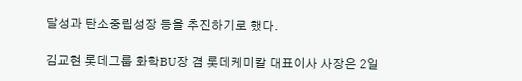달성과 탄소중립성장 등을 추진하기로 했다.

김교현 롯데그룹 화학BU장 겸 롯데케미칼 대표이사 사장은 2일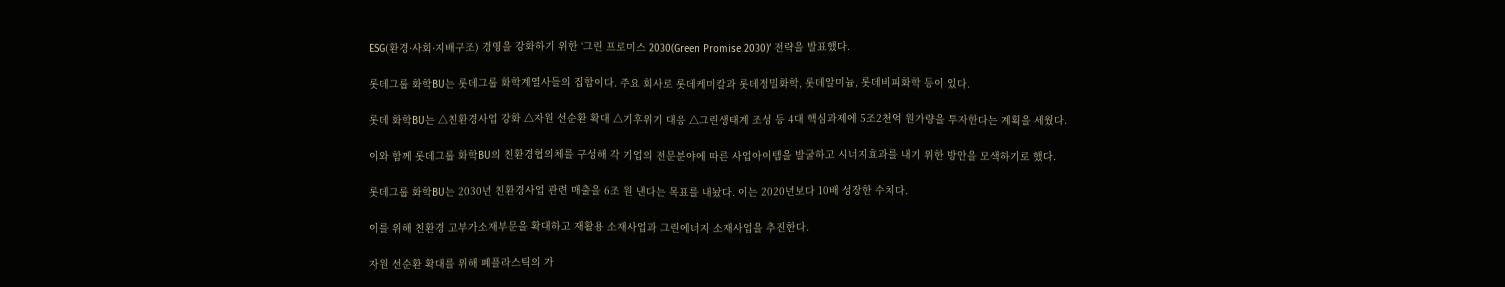ESG(환경·사회·지배구조) 경영을 강화하기 위한 ‘그린 프로미스 2030(Green Promise 2030)’ 전략을 발표했다.

롯데그룹 화학BU는 롯데그룹 화학계열사들의 집합이다. 주요 회사로 롯데케미칼과 롯데정밀화학, 롯데알미늄, 롯데비피화학 등이 있다.

롯데 화학BU는 △친환경사업 강화 △자원 선순환 확대 △기후위기 대응 △그린생태계 조성 등 4대 핵심과제에 5조2천억 원가량을 투자한다는 계획을 세웠다.

이와 함께 롯데그룹 화학BU의 친환경협의체를 구성해 각 기업의 전문분야에 따른 사업아이템을 발굴하고 시너지효과를 내기 위한 방안을 모색하기로 했다.

롯데그룹 화학BU는 2030년 친환경사업 관련 매출을 6조 원 낸다는 목표를 내놨다. 이는 2020년보다 10배 성장한 수치다.

이를 위해 친환경 고부가소재부문을 확대하고 재활용 소재사업과 그린에너지 소재사업을 추진한다.

자원 선순환 확대를 위해 폐플라스틱의 가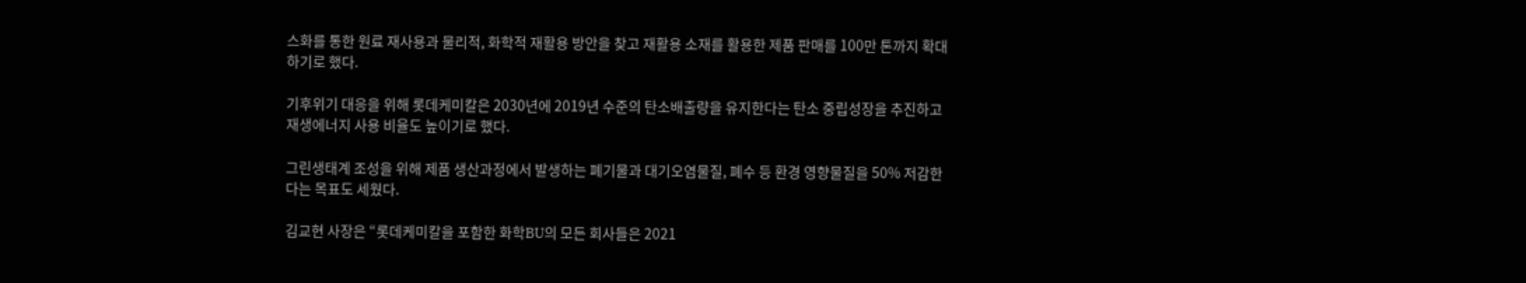스화를 통한 원료 재사용과 물리적, 화학적 재활용 방안을 찾고 재활용 소재를 활용한 제품 판매를 100만 톤까지 확대하기로 했다.

기후위기 대응을 위해 롯데케미칼은 2030년에 2019년 수준의 탄소배출량을 유지한다는 탄소 중립성장을 추진하고 재생에너지 사용 비율도 높이기로 했다.

그린생태계 조성을 위해 제품 생산과정에서 발생하는 폐기물과 대기오염물질, 폐수 등 환경 영향물질을 50% 저감한다는 목표도 세웠다.

김교현 사장은 “롯데케미칼을 포함한 화학BU의 모든 회사들은 2021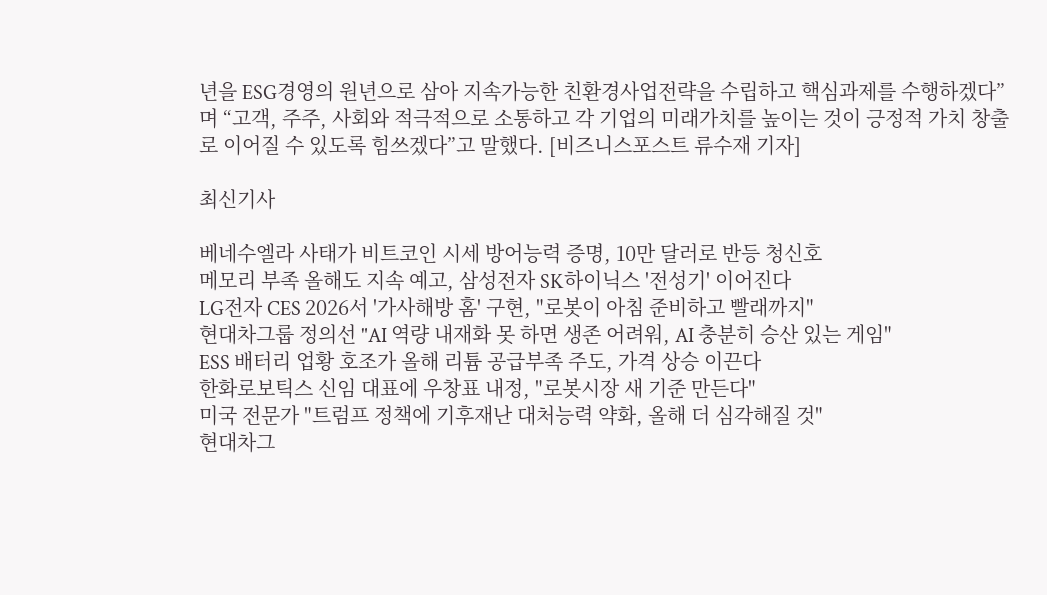년을 ESG경영의 원년으로 삼아 지속가능한 친환경사업전략을 수립하고 핵심과제를 수행하겠다”며 “고객, 주주, 사회와 적극적으로 소통하고 각 기업의 미래가치를 높이는 것이 긍정적 가치 창출로 이어질 수 있도록 힘쓰겠다”고 말했다. [비즈니스포스트 류수재 기자]

최신기사

베네수엘라 사태가 비트코인 시세 방어능력 증명, 10만 달러로 반등 청신호
메모리 부족 올해도 지속 예고, 삼성전자 SK하이닉스 '전성기' 이어진다
LG전자 CES 2026서 '가사해방 홈' 구현, "로봇이 아침 준비하고 빨래까지"
현대차그룹 정의선 "AI 역량 내재화 못 하면 생존 어려워, AI 충분히 승산 있는 게임"
ESS 배터리 업황 호조가 올해 리튬 공급부족 주도, 가격 상승 이끈다
한화로보틱스 신임 대표에 우창표 내정, "로봇시장 새 기준 만든다"
미국 전문가 "트럼프 정책에 기후재난 대처능력 약화, 올해 더 심각해질 것"
현대차그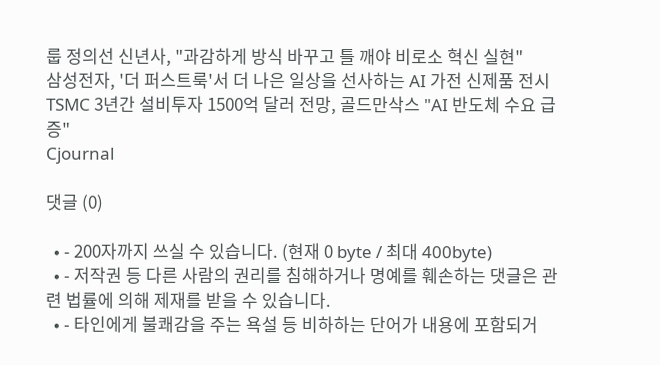룹 정의선 신년사, "과감하게 방식 바꾸고 틀 깨야 비로소 혁신 실현"
삼성전자, '더 퍼스트룩'서 더 나은 일상을 선사하는 AI 가전 신제품 전시
TSMC 3년간 설비투자 1500억 달러 전망, 골드만삭스 "AI 반도체 수요 급증"
Cjournal

댓글 (0)

  • - 200자까지 쓰실 수 있습니다. (현재 0 byte / 최대 400byte)
  • - 저작권 등 다른 사람의 권리를 침해하거나 명예를 훼손하는 댓글은 관련 법률에 의해 제재를 받을 수 있습니다.
  • - 타인에게 불쾌감을 주는 욕설 등 비하하는 단어가 내용에 포함되거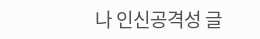나 인신공격성 글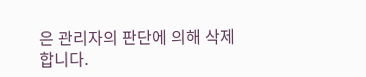은 관리자의 판단에 의해 삭제 합니다.